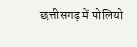छत्तीसगढ़ में पोलियो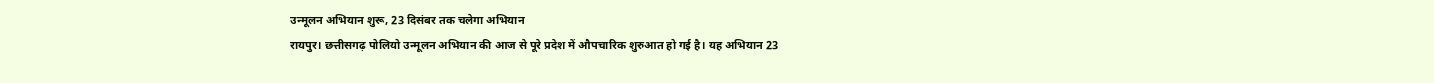उन्मूलन अभियान शुरू, 23 दिसंबर तक चलेगा अभियान
रायपुर। छत्तीसगढ़ पोलियो उन्मूलन अभियान की आज से पूरे प्रदेश में औपचारिक शुरुआत हो गई है। यह अभियान 23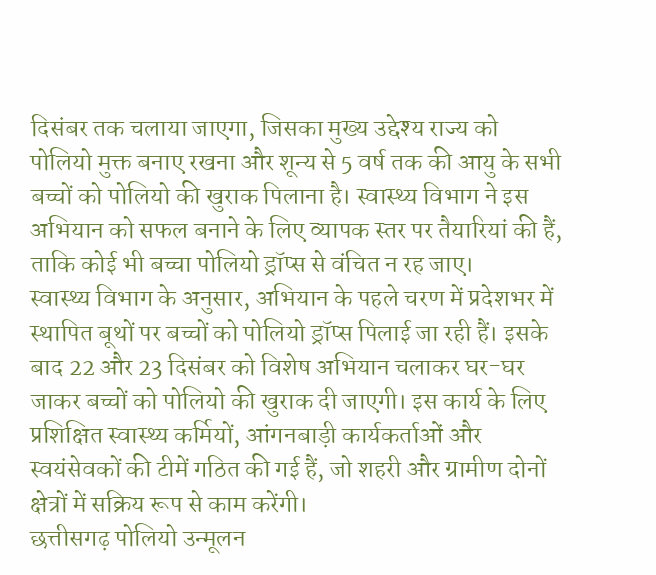दिसंबर तक चलाया जाएगा, जिसका मुख्य उद्देश्य राज्य को पोलियो मुक्त बनाए रखना और शून्य से 5 वर्ष तक की आयु के सभी बच्चों को पोलियो की खुराक पिलाना है। स्वास्थ्य विभाग ने इस अभियान को सफल बनाने के लिए व्यापक स्तर पर तैयारियां की हैं, ताकि कोई भी बच्चा पोलियो ड्रॉप्स से वंचित न रह जाए।
स्वास्थ्य विभाग के अनुसार, अभियान के पहले चरण में प्रदेशभर में स्थापित बूथों पर बच्चों को पोलियो ड्रॉप्स पिलाई जा रही हैं। इसके बाद 22 और 23 दिसंबर को विशेष अभियान चलाकर घर-घर जाकर बच्चों को पोलियो की खुराक दी जाएगी। इस कार्य के लिए प्रशिक्षित स्वास्थ्य कर्मियों, आंगनबाड़ी कार्यकर्ताओं और स्वयंसेवकों की टीमें गठित की गई हैं, जो शहरी और ग्रामीण दोनों क्षेत्रों में सक्रिय रूप से काम करेंगी।
छत्तीसगढ़ पोलियो उन्मूलन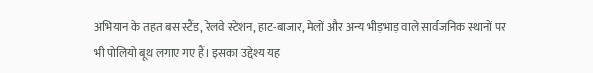अभियान के तहत बस स्टैंड, रेलवे स्टेशन, हाट-बाजार, मेलों और अन्य भीड़भाड़ वाले सार्वजनिक स्थानों पर भी पोलियो बूथ लगाए गए हैं। इसका उद्देश्य यह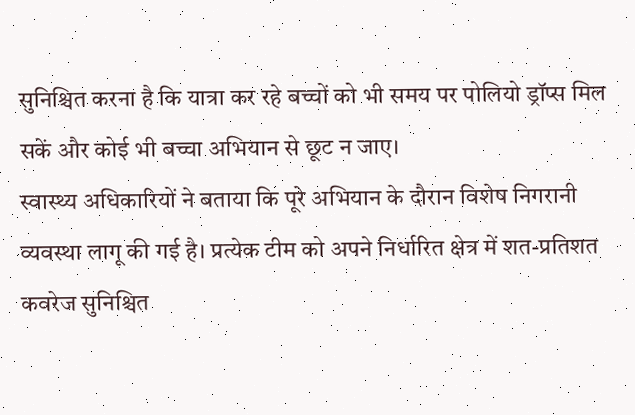सुनिश्चित करना है कि यात्रा कर रहे बच्चों को भी समय पर पोलियो ड्रॉप्स मिल सकें और कोई भी बच्चा अभियान से छूट न जाए।
स्वास्थ्य अधिकारियों ने बताया कि पूरे अभियान के दौरान विशेष निगरानी व्यवस्था लागू की गई है। प्रत्येक टीम को अपने निर्धारित क्षेत्र में शत-प्रतिशत कवरेज सुनिश्चित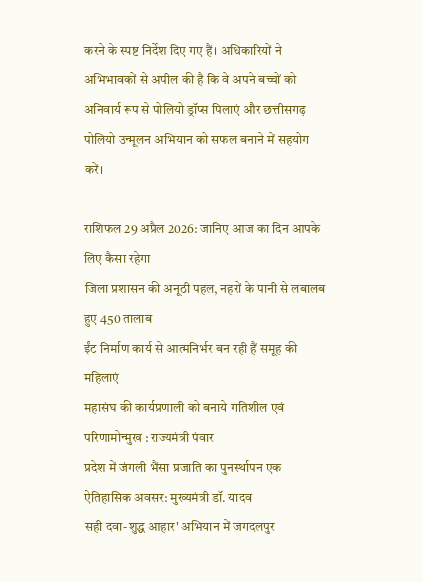करने के स्पष्ट निर्देश दिए गए हैं। अधिकारियों ने अभिभावकों से अपील की है कि वे अपने बच्चों को अनिवार्य रूप से पोलियो ड्रॉप्स पिलाएं और छत्तीसगढ़ पोलियो उन्मूलन अभियान को सफल बनाने में सहयोग करें।

राशिफल 29 अप्रैल 2026: जानिए आज का दिन आपके लिए कैसा रहेगा
जिला प्रशासन की अनूठी पहल, नहरों के पानी से लबालब हुए 450 तालाब
ईंट निर्माण कार्य से आत्मनिर्भर बन रही हैं समूह की महिलाएं
महासंघ की कार्यप्रणाली को बनाये गतिशील एवं परिणामोन्मुख : राज्यमंत्री पंवार
प्रदेश में जंगली भैंसा प्रजाति का पुनर्स्थापन एक ऐतिहासिक अवसर: मुख्यमंत्री डॉ. यादव
सही दवा-शुद्ध आहार' अभियान में जगदलपुर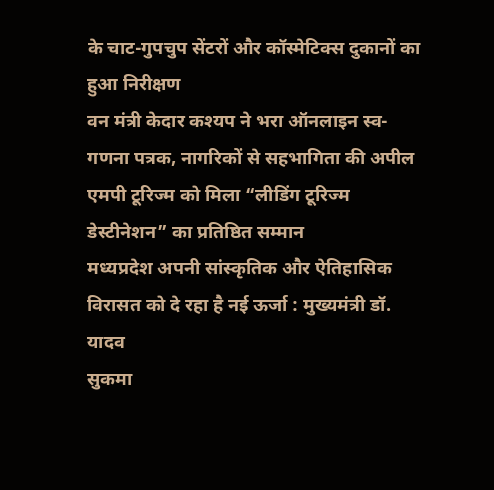के चाट-गुपचुप सेंटरों और कॉस्मेटिक्स दुकानों का हुआ निरीक्षण
वन मंत्री केदार कश्यप ने भरा ऑनलाइन स्व-गणना पत्रक, नागरिकों से सहभागिता की अपील
एमपी टूरिज्म को मिला “लीडिंग टूरिज्म डेस्टीनेशन” का प्रतिष्ठित सम्मान
मध्यप्रदेश अपनी सांस्कृतिक और ऐतिहासिक विरासत को दे रहा है नई ऊर्जा : मुख्यमंत्री डॉ. यादव
सुकमा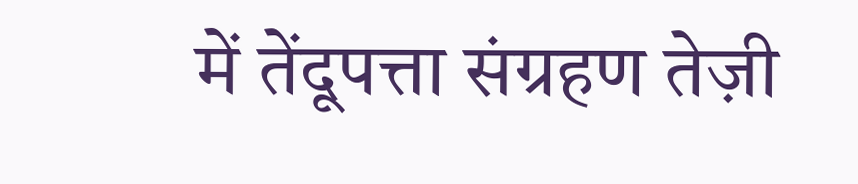में तेंदूपत्ता संग्रहण तेज़ी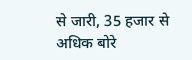से जारी, 35 हजार से अधिक बोरे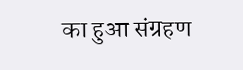का हुआ संग्रहण